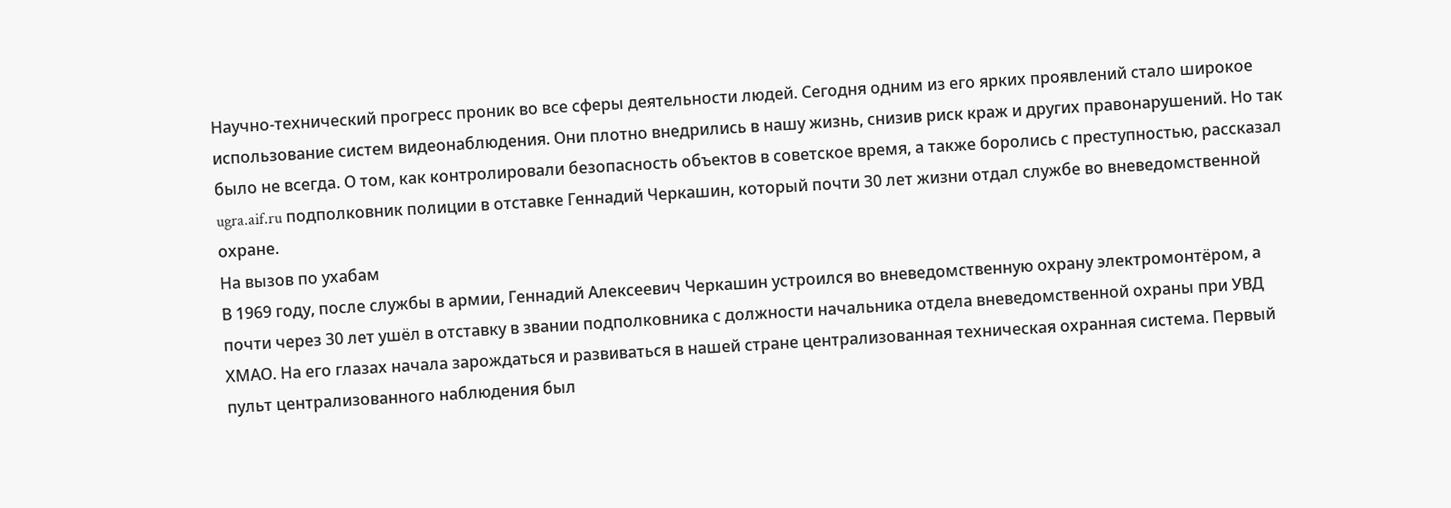Научно-технический прогресс проник во все сферы деятельности людей. Сегодня одним из его ярких проявлений стало широкое использование систем видеонаблюдения. Они плотно внедрились в нашу жизнь, снизив риск краж и других правонарушений. Но так было не всегда. О том, как контролировали безопасность объектов в советское время, а также боролись с преступностью, рассказал ugra.aif.ru подполковник полиции в отставке Геннадий Черкашин, который почти 30 лет жизни отдал службе во вневедомственной охране.
На вызов по ухабам
В 1969 году, после службы в армии, Геннадий Алексеевич Черкашин устроился во вневедомственную охрану электромонтёром, а почти через 30 лет ушёл в отставку в звании подполковника с должности начальника отдела вневедомственной охраны при УВД ХМАО. На его глазах начала зарождаться и развиваться в нашей стране централизованная техническая охранная система. Первый пульт централизованного наблюдения был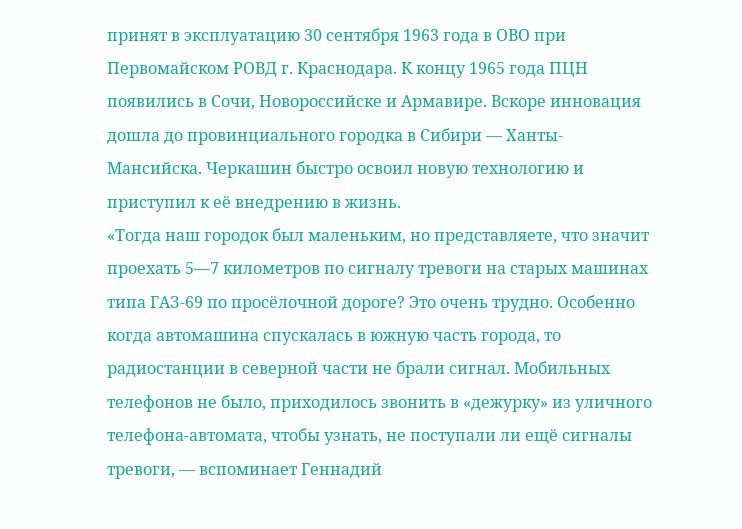принят в эксплуатацию 30 сентября 1963 года в ОВО при Первомайском РОВД г. Краснодара. К концу 1965 года ПЦН появились в Сочи, Новороссийске и Армавире. Вскоре инновация дошла до провинциального городка в Сибири — Ханты-Мансийска. Черкашин быстро освоил новую технологию и приступил к её внедрению в жизнь.
«Тогда наш городок был маленьким, но представляете, что значит проехать 5—7 километров по сигналу тревоги на старых машинах типа ГАЗ-69 по просёлочной дороге? Это очень трудно. Особенно когда автомашина спускалась в южную часть города, то радиостанции в северной части не брали сигнал. Мобильных телефонов не было, приходилось звонить в «дежурку» из уличного телефона-автомата, чтобы узнать, не поступали ли ещё сигналы тревоги, — вспоминает Геннадий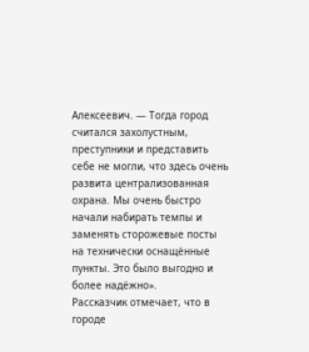Алексеевич. — Тогда город считался захолустным, преступники и представить себе не могли, что здесь очень развита централизованная охрана. Мы очень быстро начали набирать темпы и заменять сторожевые посты на технически оснащённые пункты. Это было выгодно и более надёжно».
Рассказчик отмечает, что в городе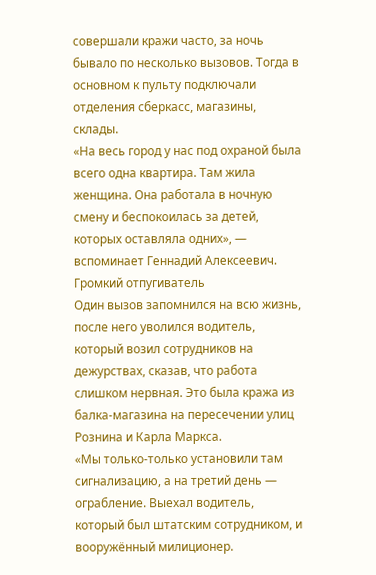совершали кражи часто, за ночь бывало по несколько вызовов. Тогда в основном к пульту подключали отделения сберкасс, магазины, склады.
«На весь город у нас под охраной была всего одна квартира. Там жила женщина. Она работала в ночную смену и беспокоилась за детей, которых оставляла одних», — вспоминает Геннадий Алексеевич.
Громкий отпугиватель
Один вызов запомнился на всю жизнь, после него уволился водитель, который возил сотрудников на дежурствах, сказав, что работа слишком нервная. Это была кража из балка-магазина на пересечении улиц Рознина и Карла Маркса.
«Мы только-только установили там сигнализацию, а на третий день — ограбление. Выехал водитель, который был штатским сотрудником, и вооружённый милиционер.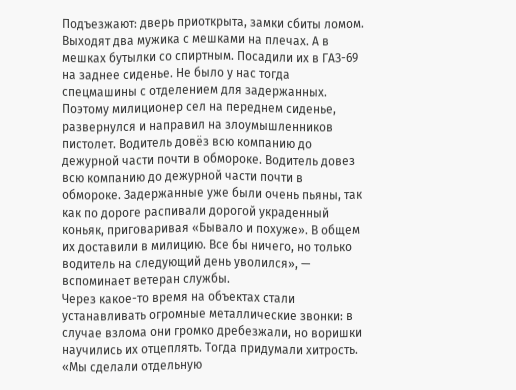Подъезжают: дверь приоткрыта, замки сбиты ломом. Выходят два мужика с мешками на плечах. А в мешках бутылки со спиртным. Посадили их в ГАЗ-69 на заднее сиденье. Не было у нас тогда спецмашины с отделением для задержанных. Поэтому милиционер сел на переднем сиденье, развернулся и направил на злоумышленников пистолет. Водитель довёз всю компанию до дежурной части почти в обмороке. Водитель довез всю компанию до дежурной части почти в обмороке. Задержанные уже были очень пьяны, так как по дороге распивали дорогой украденный коньяк, приговаривая «Бывало и похуже». В общем их доставили в милицию. Все бы ничего, но только водитель на следующий день уволился», — вспоминает ветеран службы.
Через какое-то время на объектах стали устанавливать огромные металлические звонки: в случае взлома они громко дребезжали, но воришки научились их отцеплять. Тогда придумали хитрость.
«Мы сделали отдельную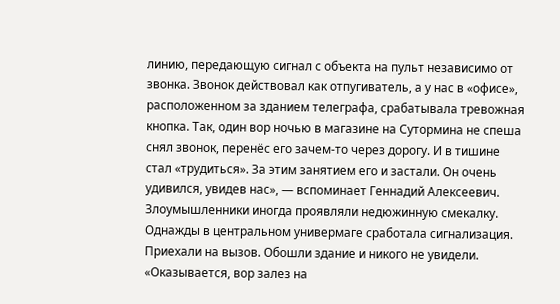линию, передающую сигнал с объекта на пульт независимо от звонка. Звонок действовал как отпугиватель, а у нас в «офисе», расположенном за зданием телеграфа, срабатывала тревожная кнопка. Так, один вор ночью в магазине на Сутормина не спеша снял звонок, перенёс его зачем-то через дорогу. И в тишине стал «трудиться». За этим занятием его и застали. Он очень удивился, увидев нас», — вспоминает Геннадий Алексеевич.
Злоумышленники иногда проявляли недюжинную смекалку. Однажды в центральном универмаге сработала сигнализация. Приехали на вызов. Обошли здание и никого не увидели.
«Оказывается, вор залез на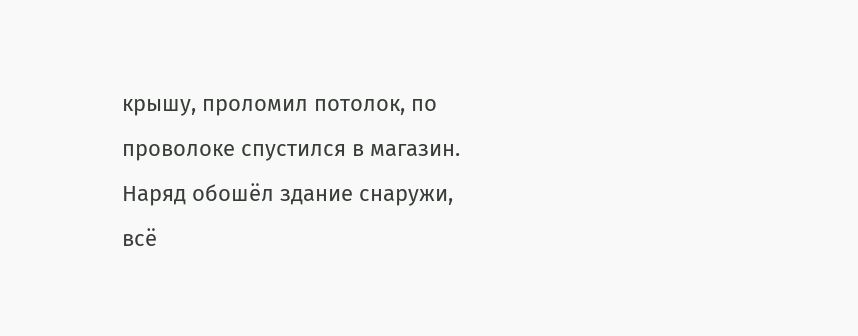крышу, проломил потолок, по проволоке спустился в магазин. Наряд обошёл здание снаружи, всё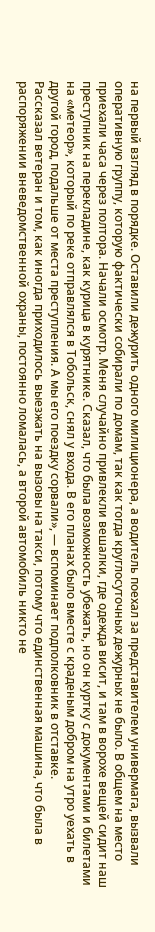на первый взгляд в порядке. Оставили дежурить одного милиционера, а водитель поехал за представителем универмага, вызвали оперативную группу, которую фактически собирали по домам, так как тогда круглосуточных дежурных не было. В общем на место приехали часа через полтора. Начали осмотр. Меня случайно привлекли вешалки, где одежда висит, и там в ворохе вещей сидит наш преступник на перекладине, как курица в курятнике. Сказал, что была возможность убежать, но он куртку с документами и билетами на «метеор», который по реке отправлялся в Тобольск, снял у входа. В его планах было вместе с краденым добром на утро уехать в другой город, подальше от места преступления. А мы его поездку сорвали», — вспоминает подполковник в отставке.
Рассказал ветеран и том, как иногда приходилось выезжать на вызовы на такси, потому что единственная машина, что была в распоряжении вневедомственной охраны, постоянно ломалась, а второй автомобиль никто не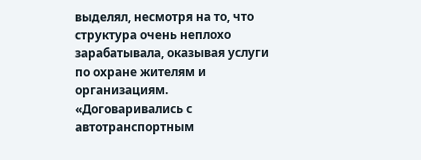выделял, несмотря на то, что структура очень неплохо зарабатывала, оказывая услуги по охране жителям и организациям.
«Договаривались с автотранспортным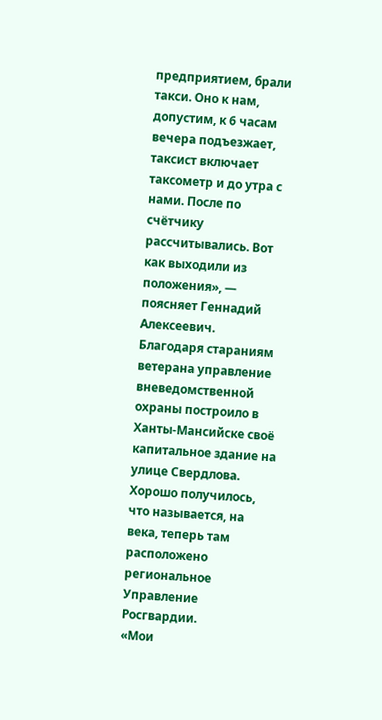предприятием, брали такси. Оно к нам, допустим, к 6 часам вечера подъезжает, таксист включает таксометр и до утра с нами. После по счётчику рассчитывались. Вот как выходили из положения», — поясняет Геннадий Алексеевич.
Благодаря стараниям ветерана управление вневедомственной охраны построило в Ханты-Мансийске своё капитальное здание на улице Свердлова. Хорошо получилось, что называется, на века, теперь там расположено региональное Управление Росгвардии.
«Мои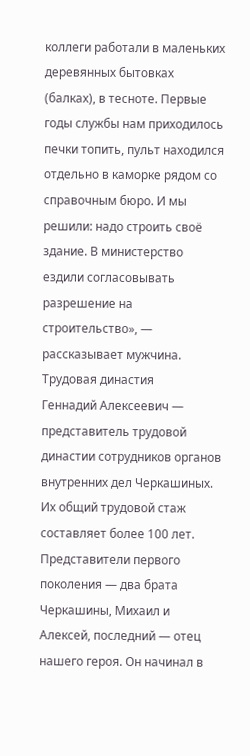коллеги работали в маленьких деревянных бытовках (балках), в тесноте. Первые годы службы нам приходилось печки топить, пульт находился отдельно в каморке рядом со справочным бюро. И мы решили: надо строить своё здание. В министерство ездили согласовывать разрешение на строительство», — рассказывает мужчина.
Трудовая династия
Геннадий Алексеевич — представитель трудовой династии сотрудников органов внутренних дел Черкашиных. Их общий трудовой стаж составляет более 100 лет. Представители первого поколения — два брата Черкашины, Михаил и Алексей, последний — отец нашего героя. Он начинал в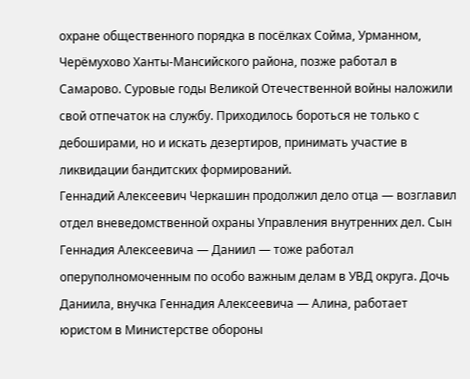охране общественного порядка в посёлках Сойма, Урманном, Черёмухово Ханты-Мансийского района, позже работал в Самарово. Суровые годы Великой Отечественной войны наложили свой отпечаток на службу. Приходилось бороться не только с дебоширами, но и искать дезертиров, принимать участие в ликвидации бандитских формирований.
Геннадий Алексеевич Черкашин продолжил дело отца — возглавил отдел вневедомственной охраны Управления внутренних дел. Сын Геннадия Алексеевича — Даниил — тоже работал оперуполномоченным по особо важным делам в УВД округа. Дочь Даниила, внучка Геннадия Алексеевича — Алина, работает юристом в Министерстве обороны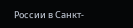России в Санкт-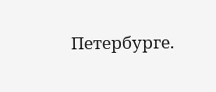Петербурге.